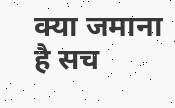क्या जमाना है सच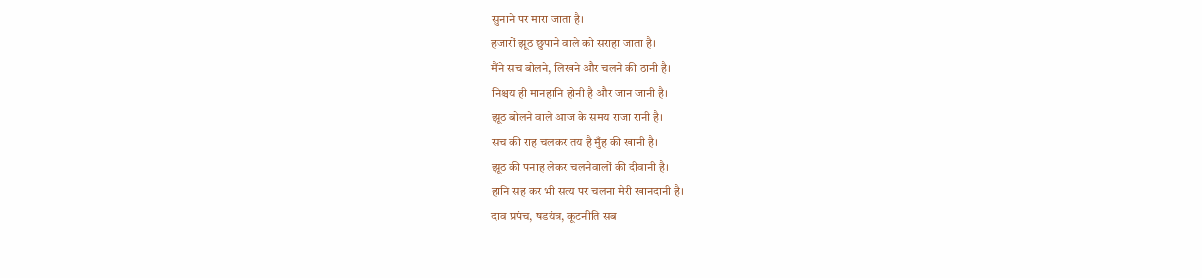सुनाने पर मारा जाता है।
हजारों झूठ छुपाने वाले को सराहा जाता है।
मैंने सच बोलने, लिखने और चलने की ठानी है।
निश्चय ही मानहानि होनी है और जान जानी है।
झूठ बोलने वाले आज के समय राजा रानी है।
सच की राह चलकर तय है मुँह की खानी है।
झूठ की पनाह लेकर चलनेवालों की दीवानी है।
हानि सह कर भी सत्य पर चलना मेरी खानदानी है।
दाव प्रपंच, षडयंत्र, कूटनीति सब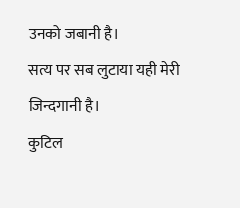उनको जबानी है।
सत्य पर सब लुटाया यही मेरी जिन्दगानी है।
कुटिल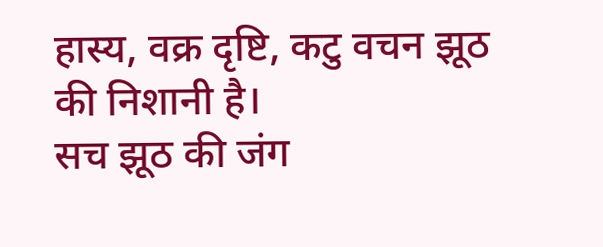हास्य, वक्र दृष्टि, कटु वचन झूठ की निशानी है।
सच झूठ की जंग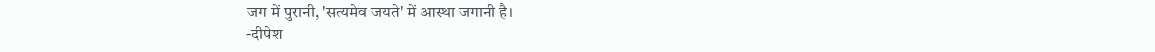जग में पुरानी, 'सत्यमेव जयते' में आस्था जगानी है।
-दीपेश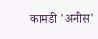कामडी 'अनीस'